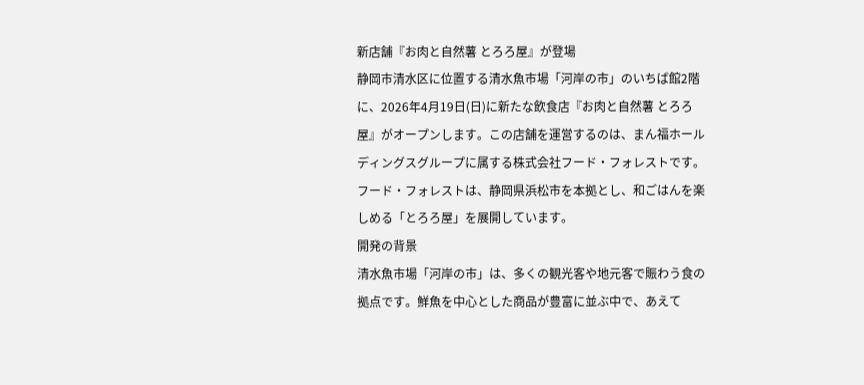新店舗『お肉と自然薯 とろろ屋』が登場
静岡市清水区に位置する清水魚市場「河岸の市」のいちば館2階に、2026年4月19日(日)に新たな飲食店『お肉と自然薯 とろろ屋』がオープンします。この店舗を運営するのは、まん福ホールディングスグループに属する株式会社フード・フォレストです。フード・フォレストは、静岡県浜松市を本拠とし、和ごはんを楽しめる「とろろ屋」を展開しています。
開発の背景
清水魚市場「河岸の市」は、多くの観光客や地元客で賑わう食の拠点です。鮮魚を中心とした商品が豊富に並ぶ中で、あえて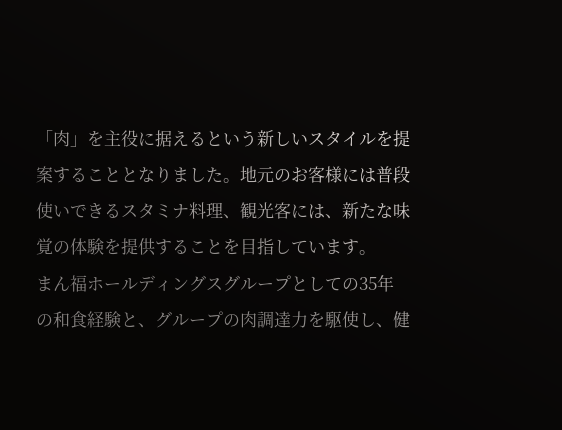「肉」を主役に据えるという新しいスタイルを提案することとなりました。地元のお客様には普段使いできるスタミナ料理、観光客には、新たな味覚の体験を提供することを目指しています。
まん福ホールディングスグループとしての35年の和食経験と、グループの肉調達力を駆使し、健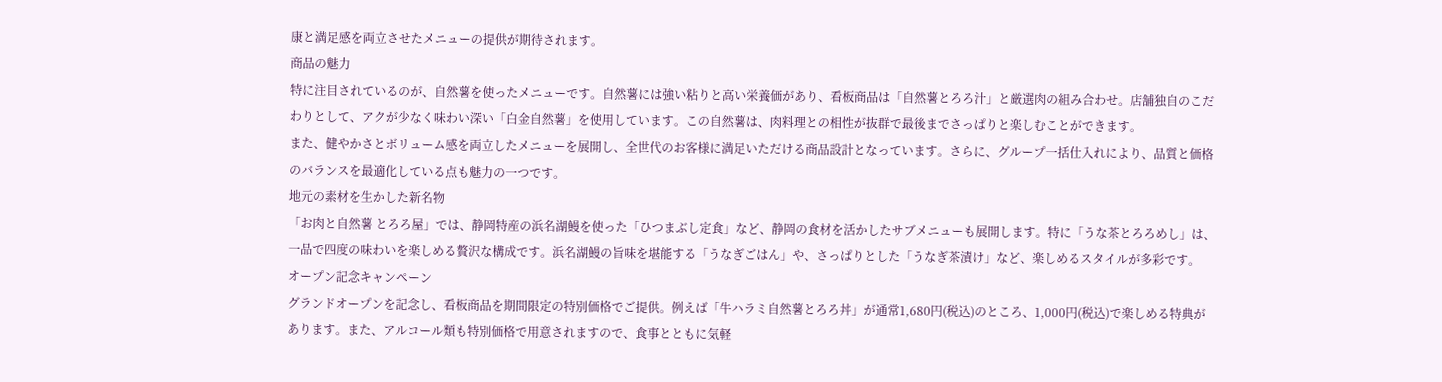康と満足感を両立させたメニューの提供が期待されます。
商品の魅力
特に注目されているのが、自然薯を使ったメニューです。自然薯には強い粘りと高い栄養価があり、看板商品は「自然薯とろろ汁」と厳選肉の組み合わせ。店舗独自のこだわりとして、アクが少なく味わい深い「白金自然薯」を使用しています。この自然薯は、肉料理との相性が抜群で最後までさっぱりと楽しむことができます。
また、健やかさとボリューム感を両立したメニューを展開し、全世代のお客様に満足いただける商品設計となっています。さらに、グループ一括仕入れにより、品質と価格のバランスを最適化している点も魅力の一つです。
地元の素材を生かした新名物
「お肉と自然薯 とろろ屋」では、静岡特産の浜名湖鰻を使った「ひつまぶし定食」など、静岡の食材を活かしたサブメニューも展開します。特に「うな茶とろろめし」は、一品で四度の味わいを楽しめる贅沢な構成です。浜名湖鰻の旨味を堪能する「うなぎごはん」や、さっぱりとした「うなぎ茶漬け」など、楽しめるスタイルが多彩です。
オープン記念キャンペーン
グランドオープンを記念し、看板商品を期間限定の特別価格でご提供。例えば「牛ハラミ自然薯とろろ丼」が通常1,680円(税込)のところ、1,000円(税込)で楽しめる特典があります。また、アルコール類も特別価格で用意されますので、食事とともに気軽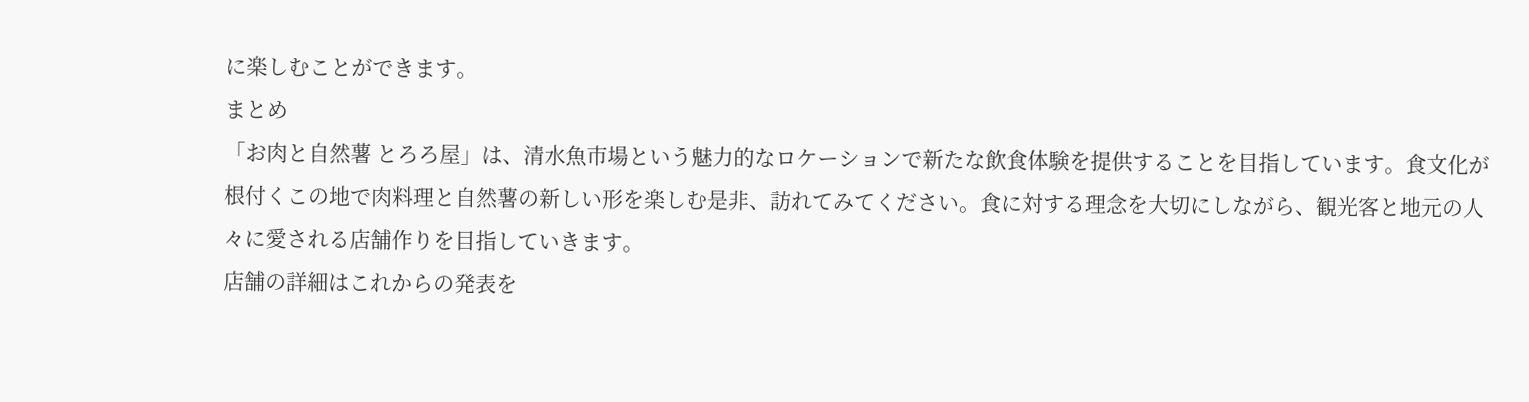に楽しむことができます。
まとめ
「お肉と自然薯 とろろ屋」は、清水魚市場という魅力的なロケーションで新たな飲食体験を提供することを目指しています。食文化が根付くこの地で肉料理と自然薯の新しい形を楽しむ是非、訪れてみてください。食に対する理念を大切にしながら、観光客と地元の人々に愛される店舗作りを目指していきます。
店舗の詳細はこれからの発表を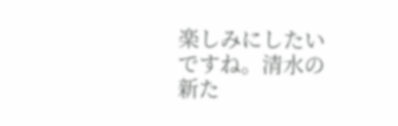楽しみにしたいですね。清水の新た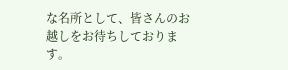な名所として、皆さんのお越しをお待ちしております。